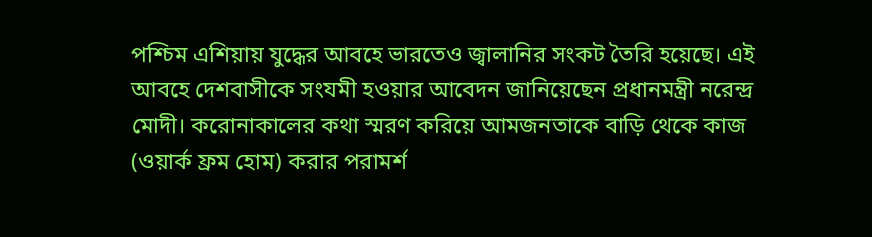পশ্চিম এশিয়ায় যুদ্ধের আবহে ভারতেও জ্বালানির সংকট তৈরি হয়েছে। এই আবহে দেশবাসীকে সংযমী হওয়ার আবেদন জানিয়েছেন প্রধানমন্ত্রী নরেন্দ্র মোদী। করোনাকালের কথা স্মরণ করিয়ে আমজনতাকে বাড়ি থেকে কাজ (ওয়ার্ক ফ্রম হোম) করার পরামর্শ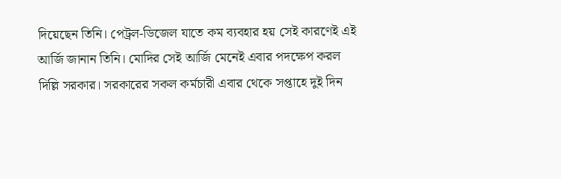দিয়েছেন তিনি। পেট্রল-ডিজেল যাতে কম ব্যবহার হয় সেই কারণেই এই আর্জি জানান তিনি। মোদির সেই আর্জি মেনেই এবার পদক্ষেপ করল দিল্লি সরকার। সরকারের সকল কর্মচারী এবার থেকে সপ্তাহে দুই দিন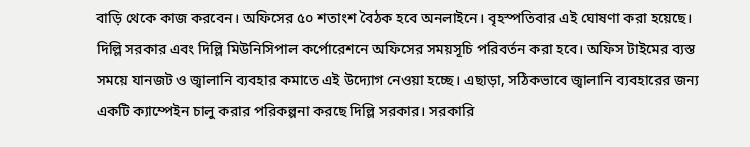বাড়ি থেকে কাজ করবেন। অফিসের ৫০ শতাংশ বৈঠক হবে অনলাইনে। বৃহস্পতিবার এই ঘোষণা করা হয়েছে।
দিল্লি সরকার এবং দিল্লি মিউনিসিপাল কর্পোরেশনে অফিসের সময়সূচি পরিবর্তন করা হবে। অফিস টাইমের ব্যস্ত সময়ে যানজট ও জ্বালানি ব্যবহার কমাতে এই উদ্যোগ নেওয়া হচ্ছে। এছাড়া, সঠিকভাবে জ্বালানি ব্যবহারের জন্য একটি ক্যাম্পেইন চালু করার পরিকল্পনা করছে দিল্লি সরকার। সরকারি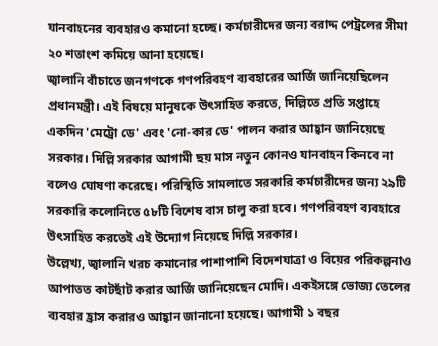যানবাহনের ব্যবহারও কমানো হচ্ছে। কর্মচারীদের জন্য বরাদ্দ পেট্রলের সীমা ২০ শতাংশ কমিয়ে আনা হয়েছে।
জ্বালানি বাঁচাতে জনগণকে গণপরিবহণ ব্যবহারের আর্জি জানিয়েছিলেন প্রধানমন্ত্রী। এই বিষয়ে মানুষকে উৎসাহিত করতে, দিল্লিতে প্রতি সপ্তাহে একদিন 'মেট্রো ডে' এবং 'নো-কার ডে' পালন করার আহ্বান জানিয়েছে সরকার। দিল্লি সরকার আগামী ছয় মাস নতুন কোনও যানবাহন কিনবে না বলেও ঘোষণা করেছে। পরিস্থিতি সামলাতে সরকারি কর্মচারীদের জন্য ২৯টি সরকারি কলোনিতে ৫৮টি বিশেষ বাস চালু করা হবে। গণপরিবহণ ব্যবহারে উৎসাহিত করতেই এই উদ্যোগ নিয়েছে দিল্লি সরকার।
উল্লেখ্য, জ্বালানি খরচ কমানোর পাশাপাশি বিদেশযাত্রা ও বিয়ের পরিকল্পনাও আপাতত কাটছাঁট করার আর্জি জানিয়েছেন মোদি। একইসঙ্গে ভোজ্য তেলের ব্যবহার হ্রাস করারও আহ্বান জানানো হয়েছে। আগামী ১ বছর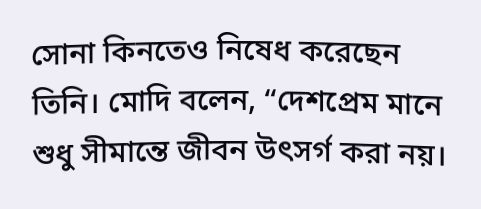সোনা কিনতেও নিষেধ করেছেন তিনি। মোদি বলেন, “দেশপ্রেম মানে শুধু সীমান্তে জীবন উৎসর্গ করা নয়।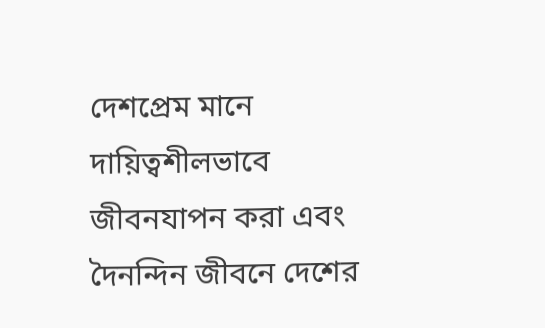দেশপ্রেম মানে দায়িত্বশীলভাবে জীবনযাপন করা এবং দৈনন্দিন জীবনে দেশের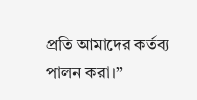প্রতি আমাদের কর্তব্য পালন করা।”